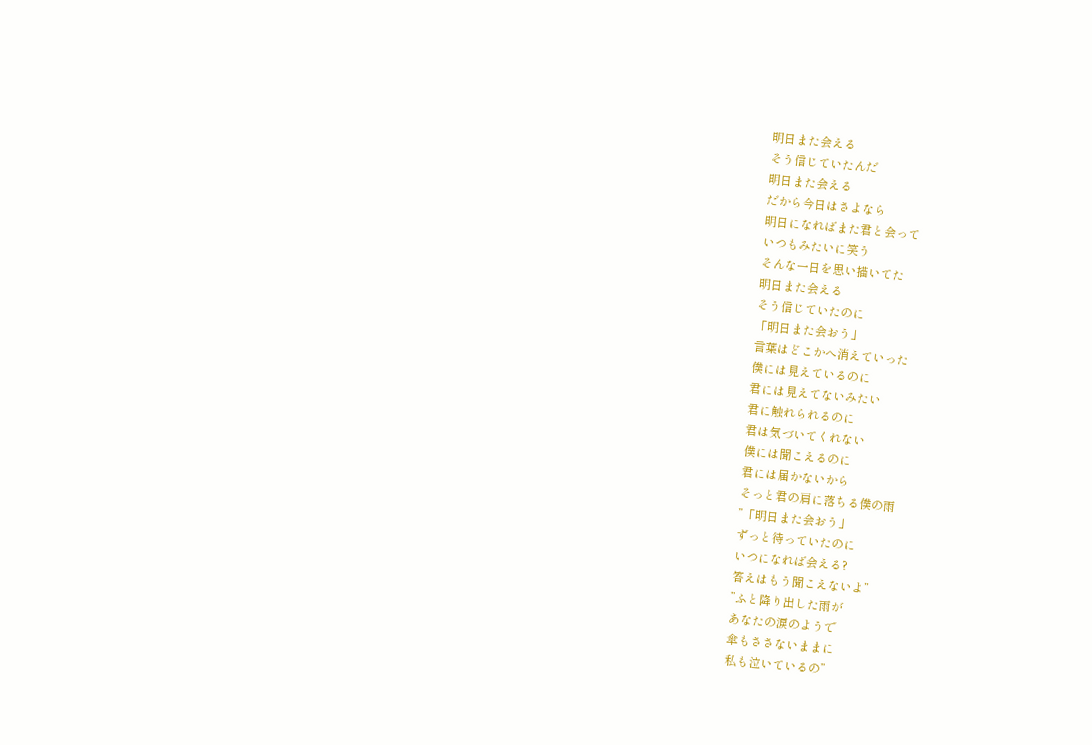明日また会える
そう信じていたんだ
明日また会える
だから今日はさよなら
明日になればまた君と会って
いつもみたいに笑う
そんな一日を思い描いてた
明日また会える
そう信じていたのに
「明日また会おう」
言葉はどこかへ消えていった
僕には見えているのに
君には見えてないみたい
君に触れられるのに
君は気づいてくれない
僕には聞こえるのに
君には届かないから
そっと君の肩に落ちる僕の雨
”「明日また会おう」
ずっと待っていたのに
いつになれば会える?
答えはもう聞こえないよ”
”ふと降り出した雨が
あなたの涙のようで
傘もささないままに
私も泣いているの”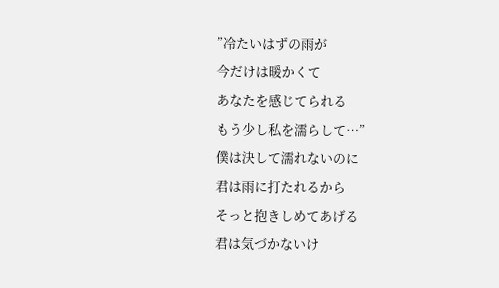”冷たいはずの雨が
今だけは暖かくて
あなたを感じてられる
もう少し私を濡らして…”
僕は決して濡れないのに
君は雨に打たれるから
そっと抱きしめてあげる
君は気づかないけ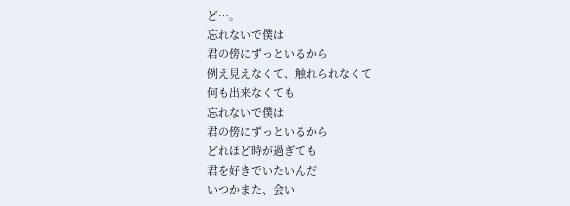ど…。
忘れないで僕は
君の傍にずっといるから
例え見えなくて、触れられなくて
何も出来なくても
忘れないで僕は
君の傍にずっといるから
どれほど時が過ぎても
君を好きでいたいんだ
いつかまた、会い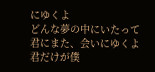にゆくよ
どんな夢の中にいたって
君にまた、会いにゆくよ
君だけが僕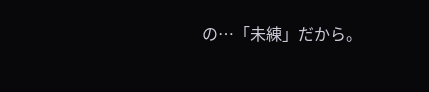の…「未練」だから。